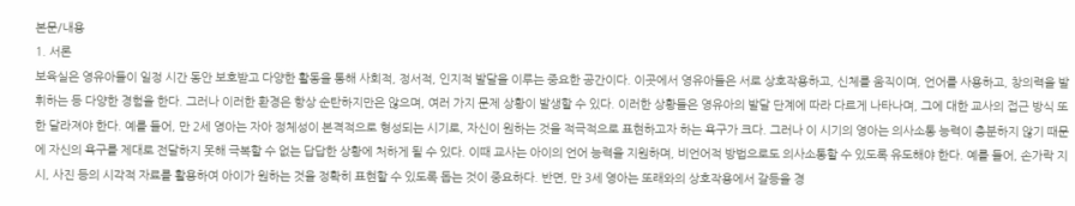본문/내용
1. 서론
보육실은 영유아들이 일정 시간 동안 보호받고 다양한 활동을 통해 사회적, 정서적, 인지적 발달을 이루는 중요한 공간이다. 이곳에서 영유아들은 서로 상호작용하고, 신체를 움직이며, 언어를 사용하고, 창의력을 발휘하는 등 다양한 경험을 한다. 그러나 이러한 환경은 항상 순탄하지만은 않으며, 여러 가지 문제 상황이 발생할 수 있다. 이러한 상황들은 영유아의 발달 단계에 따라 다르게 나타나며, 그에 대한 교사의 접근 방식 또한 달라져야 한다. 예를 들어, 만 2세 영아는 자아 정체성이 본격적으로 형성되는 시기로, 자신이 원하는 것을 적극적으로 표현하고자 하는 욕구가 크다. 그러나 이 시기의 영아는 의사소통 능력이 충분하지 않기 때문에 자신의 욕구를 제대로 전달하지 못해 극복할 수 없는 답답한 상황에 처하게 될 수 있다. 이때 교사는 아이의 언어 능력을 지원하며, 비언어적 방법으로도 의사소통할 수 있도록 유도해야 한다. 예를 들어, 손가락 지시, 사진 등의 시각적 자료를 활용하여 아이가 원하는 것을 정확히 표현할 수 있도록 돕는 것이 중요하다. 반면, 만 3세 영아는 또래와의 상호작용에서 갈등을 경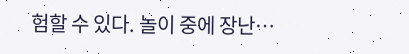험할 수 있다. 놀이 중에 장난…